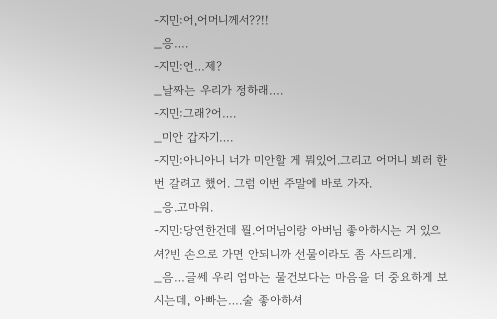-지민:어,어머니께서??!!
_응….
-지민:언…제?
_날짜는 우리가 정하래….
-지민:그래?어….
_미안 갑자기….
-지민:아니아니 너가 미안할 게 뭐있어.그리고 어머니 뵈러 한번 갈려고 했어. 그럼 이번 주말에 바로 가자.
_응.고마워.
-지민:당연한건데 뭘.어머님이랑 아버님 좋아하시는 거 있으셔?빈 손으로 가면 안되니까 선물이라도 좀 사드리게.
_음…글쎄 우리 엄마는 물건보다는 마음을 더 중요하게 보시는데, 아빠는….술 좋아하셔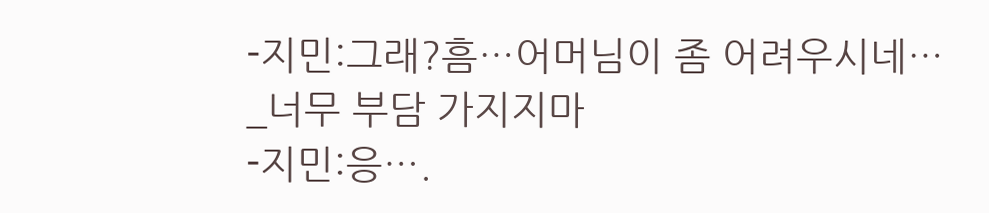-지민:그래?흠…어머님이 좀 어려우시네…
_너무 부담 가지지마
-지민:응….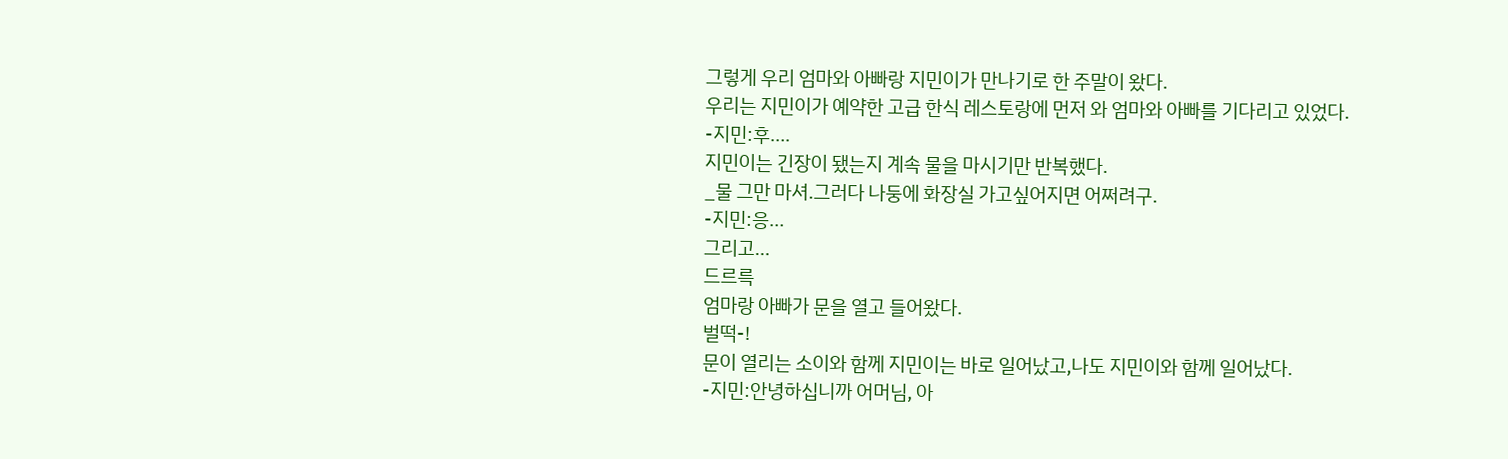그렇게 우리 엄마와 아빠랑 지민이가 만나기로 한 주말이 왔다.
우리는 지민이가 예약한 고급 한식 레스토랑에 먼저 와 엄마와 아빠를 기다리고 있었다.
-지민:후….
지민이는 긴장이 됐는지 계속 물을 마시기만 반복했다.
_물 그만 마셔.그러다 나둥에 화장실 가고싶어지면 어쩌려구.
-지민:응…
그리고…
드르륵
엄마랑 아빠가 문을 열고 들어왔다.
벌떡-!
문이 열리는 소이와 함께 지민이는 바로 일어났고,나도 지민이와 함께 일어났다.
-지민:안녕하십니까 어머님, 아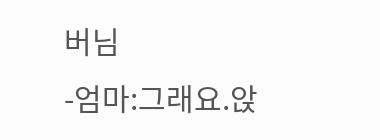버님
-엄마:그래요.앉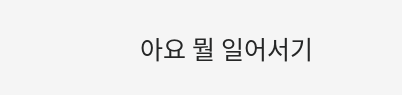아요 뭘 일어서기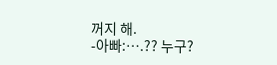꺼지 해.
-아빠:….?? 누구?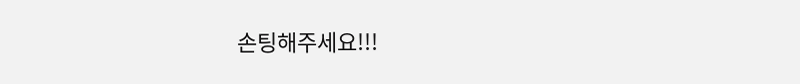손팅해주세요!!!